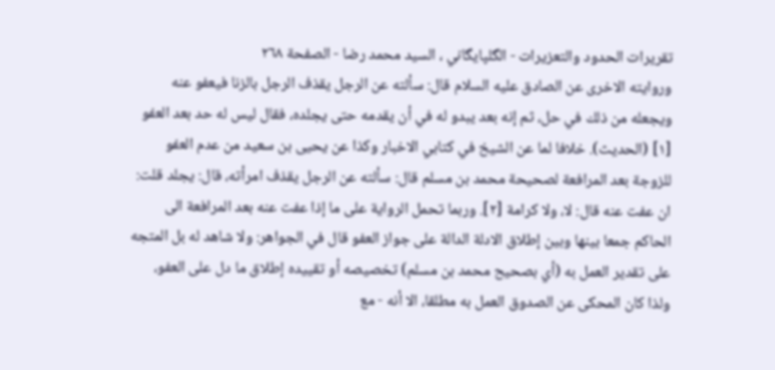تقريرات الحدود والتعزيرات - الگلپايگاني ، السيد محمد رضا - الصفحة ٢٦٨
وروايته الاخرى عن الصادق عليه السلام قال: سألته عن الرجل يقذف الرجل بالزنا فيعفو عنه ويجعله من ذلك في حل، ثم إنه بعد يبدو له في أن يقدمه حتى يجلده، فقال ليس له حد بعد العفو [١] (الحديث). خلافا لما عن الشيخ في كتابي الاخبار وكذا عن يحيى بن سعيد من عدم العفو للزوجة بعد المرافعة لصحيحة محمد بن مسلم قال: سألته عن الرجل يقذف امرأته، قال: يجلد قلت: ان عفت عنه قال: لا، ولا كرامة [٢]. وربما تحمل الرواية على ما إذا عفت عنه بعد المرافعة الى الحاكم جمعا بينها وبين إطلاق الادلة الدالة على جواز العفو قال في الجواهر: ولا شاهد له بل المتجه على تقدير العمل به (أي بصحيح محمد بن مسلم) تخصيصه أو تقييده إطلاق ما دل على العفو، ولذا كان المحكى عن الصدوق العمل به مطلقا، الا أنه - مع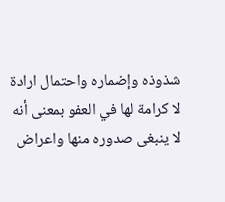شذوذه وإضماره واحتمال ارادة لا كرامة لها في العفو بمعنى أنه لا ينبغى صدوره منها واعراض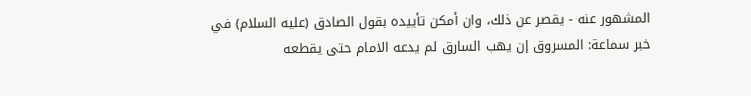المشهور عنه - يقصر عن ذلك، وان أمكن تأييده بقول الصادق (عليه السلام) في خبر سماعة: المسروق إن يهب السارق لم يدعه الامام حتى يقطعه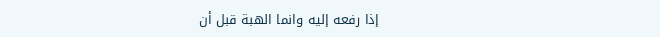إذا رفعه إليه وانما الهبة قبل أن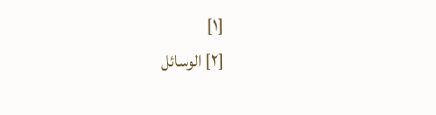[١]
[٢] الوسائل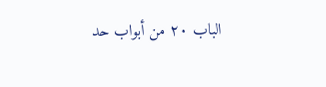الباب ٢٠ من أبواب حد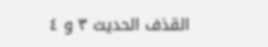القذف الحديث ٣ و ٤